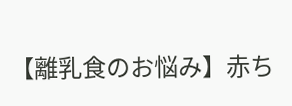【離乳食のお悩み】赤ち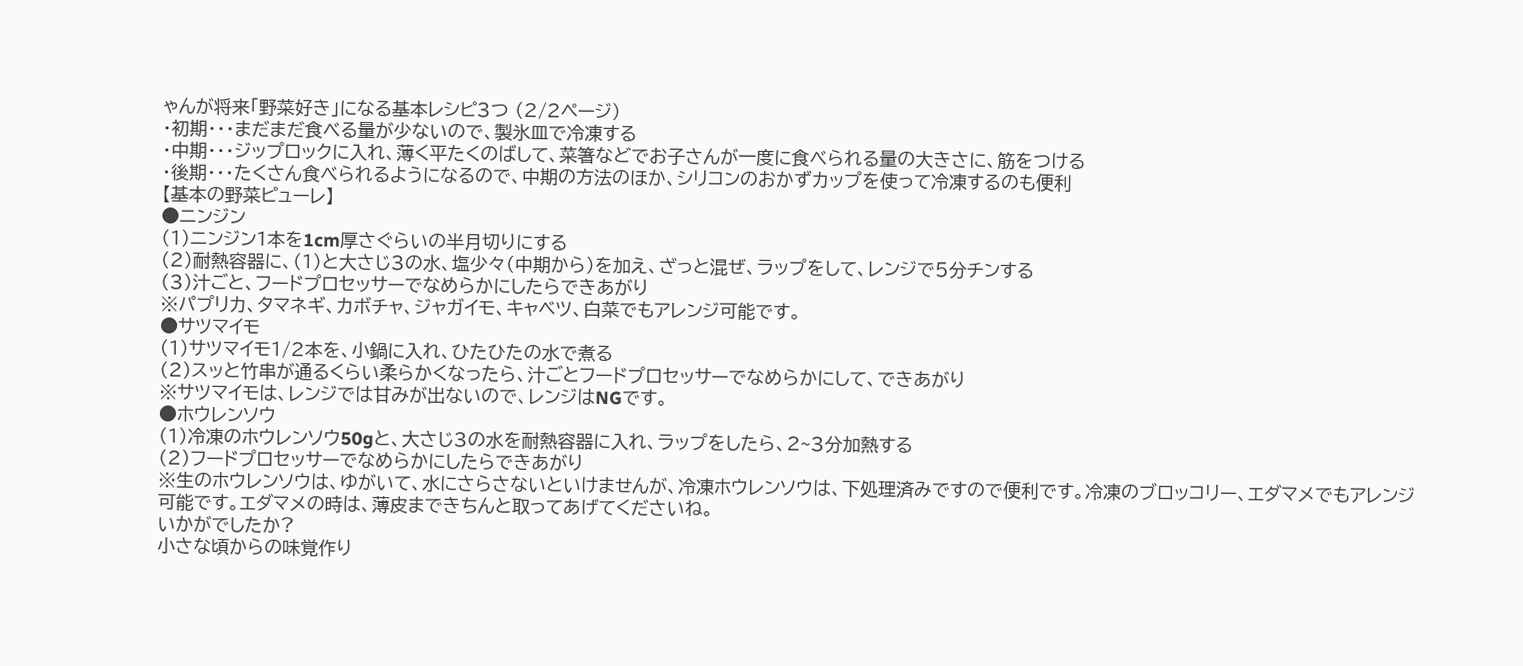ゃんが将来「野菜好き」になる基本レシピ3つ (2/2ページ)
・初期・・・まだまだ食べる量が少ないので、製氷皿で冷凍する
・中期・・・ジップロックに入れ、薄く平たくのばして、菜箸などでお子さんが一度に食べられる量の大きさに、筋をつける
・後期・・・たくさん食べられるようになるので、中期の方法のほか、シリコンのおかずカップを使って冷凍するのも便利
【基本の野菜ピューレ】
●ニンジン
(1)ニンジン1本を1cm厚さぐらいの半月切りにする
(2)耐熱容器に、(1)と大さじ3の水、塩少々(中期から)を加え、ざっと混ぜ、ラップをして、レンジで5分チンする
(3)汁ごと、フードプロセッサーでなめらかにしたらできあがり
※パプリカ、タマネギ、カボチャ、ジャガイモ、キャベツ、白菜でもアレンジ可能です。
●サツマイモ
(1)サツマイモ1/2本を、小鍋に入れ、ひたひたの水で煮る
(2)スッと竹串が通るくらい柔らかくなったら、汁ごとフードプロセッサーでなめらかにして、できあがり
※サツマイモは、レンジでは甘みが出ないので、レンジはNGです。
●ホウレンソウ
(1)冷凍のホウレンソウ50gと、大さじ3の水を耐熱容器に入れ、ラップをしたら、2~3分加熱する
(2)フードプロセッサーでなめらかにしたらできあがり
※生のホウレンソウは、ゆがいて、水にさらさないといけませんが、冷凍ホウレンソウは、下処理済みですので便利です。冷凍のブロッコリー、エダマメでもアレンジ可能です。エダマメの時は、薄皮まできちんと取ってあげてくださいね。
いかがでしたか?
小さな頃からの味覚作り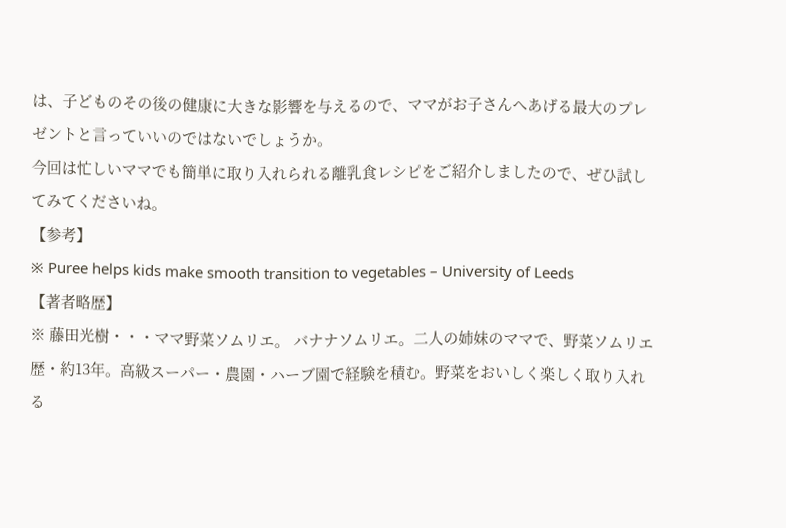は、子どものその後の健康に大きな影響を与えるので、ママがお子さんへあげる最大のプレゼントと言っていいのではないでしょうか。
今回は忙しいママでも簡単に取り入れられる離乳食レシピをご紹介しましたので、ぜひ試してみてくださいね。
【参考】
※ Puree helps kids make smooth transition to vegetables – University of Leeds
【著者略歴】
※ 藤田光樹・・・ママ野菜ソムリエ。 バナナソムリエ。二人の姉妹のママで、野菜ソムリエ歴・約13年。高級スーパー・農園・ハーブ園で経験を積む。野菜をおいしく楽しく取り入れる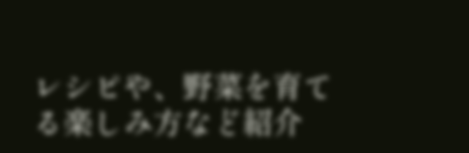レシピや、野菜を育てる楽しみ方など紹介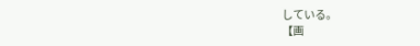している。
【画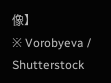像】
※ Vorobyeva / Shutterstock